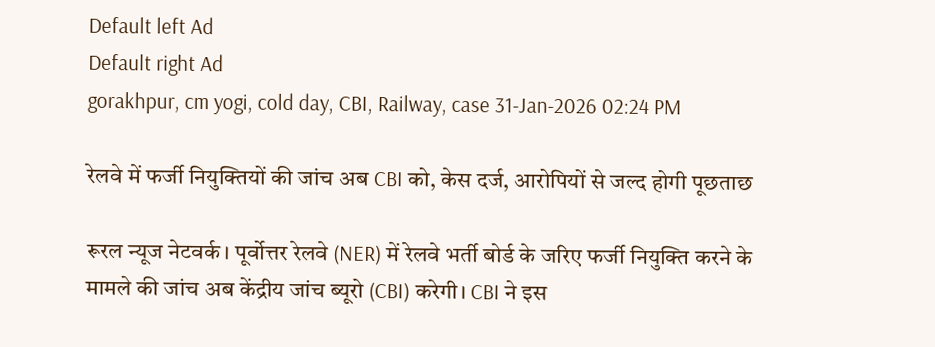Default left Ad
Default right Ad
gorakhpur, cm yogi, cold day, CBI, Railway, case 31-Jan-2026 02:24 PM

रेलवे में फर्जी नियुक्तियों की जांच अब CBI को, केस दर्ज, आरोपियों से जल्द होगी पूछताछ

रूरल न्यूज नेटवर्क। पूर्वोत्तर रेलवे (NER) में रेलवे भर्ती बोर्ड के जरिए फर्जी नियुक्ति करने के मामले की जांच अब केंद्रीय जांच ब्यूरो (CBI) करेगी। CBI ने इस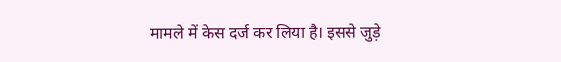मामले में केस दर्ज कर लिया है। इससे जुड़े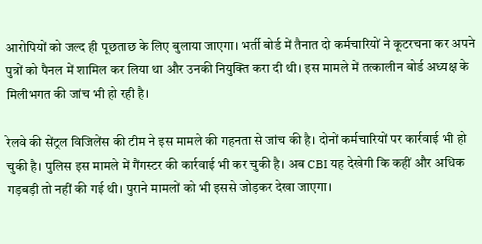आरोपियों को जल्द ही पूछताछ के लिए बुलाया जाएगा। भर्ती बोर्ड में तैनात दो कर्मचारियों ने कूटरचना कर अपने पुत्रों को पैनल में शामिल कर लिया था और उनकी नियुक्ति करा दी थी। इस मामले में तत्कालीन बोर्ड अध्यक्ष के मिलीभगत की जांच भी हो रही है।

रेलवे की सेंट्रल विजिलेंस की टीम ने इस मामले की गहनता से जांच की है। दोनों कर्मचारियों पर कार्रवाई भी हो चुकी है। पुलिस इस मामले में गैंगस्टर की कार्रवाई भी कर चुकी है। अब CBI यह देखेगी कि कहीं और अधिक गड़बड़ी तो नहीं की गई थी। पुराने मामलों को भी इससे जोड़कर देखा जाएगा।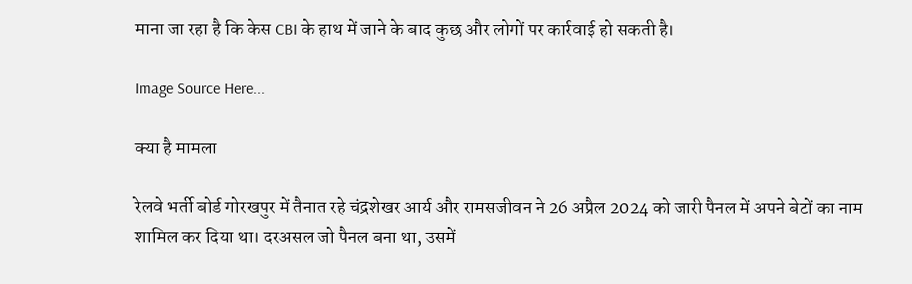माना जा रहा है कि केस CBI के हाथ में जाने के बाद कुछ और लोगों पर कार्रवाई हो सकती है।

Image Source Here...

क्या है मामला

रेलवे भर्ती बोर्ड गोरखपुर में तैनात रहे चंद्रशेखर आर्य और रामसजीवन ने 26 अप्रैल 2024 को जारी पैनल में अपने बेटों का नाम शामिल कर दिया था। दरअसल जो पैनल बना था, उसमें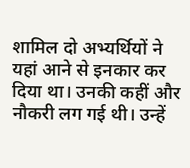शामिल दो अभ्यर्थियों ने यहां आने से इनकार कर दिया था। उनकी कहीं और नौकरी लग गई थी। उन्हें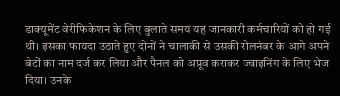डाक्यूमेंट वेरीफिकेशन के लिए बुलाते समय यह जानकारी कर्मचारियों को हो गई थी। इसका फायदा उठाते हुए दोनों ने चालाकी से उसकी रोलनंबर के आगे अपने बेटों का नाम दर्ज कर लिया और पैनल को अप्रूव कराकर ज्वाइनिंग के लिए भेज दिया। उनके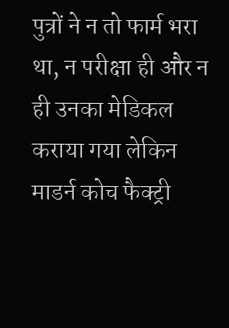पुत्रों ने न तो फार्म भरा था, न परीक्षा ही और न ही उनका मेडिकल कराया गया लेकिन माडर्न कोच फैक्ट्री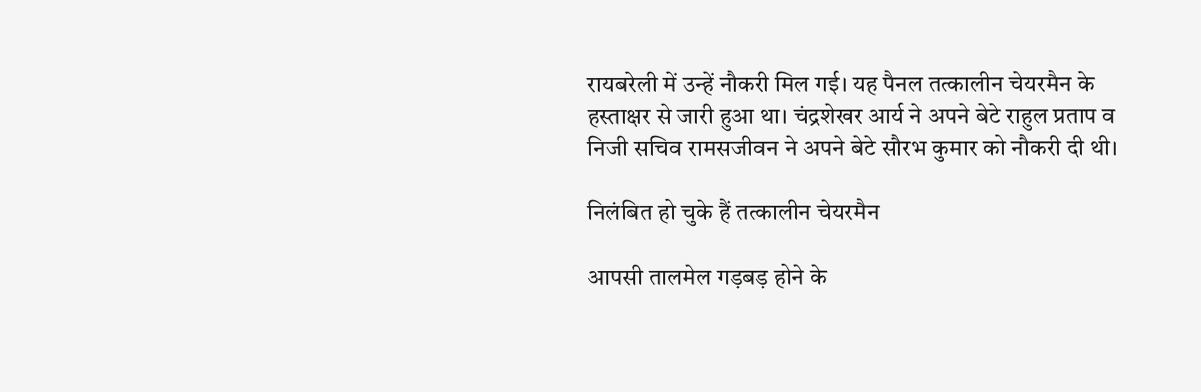रायबरेली में उन्हें नौकरी मिल गई। यह पैनल तत्कालीन चेयरमैन के हस्ताक्षर से जारी हुआ था। चंद्रशेखर आर्य ने अपने बेटे राहुल प्रताप व निजी सचिव रामसजीवन ने अपने बेटे सौरभ कुमार को नौकरी दी थी।

निलंबित हो चुके हैं तत्कालीन चेयरमैन

आपसी तालमेल गड़बड़ होने के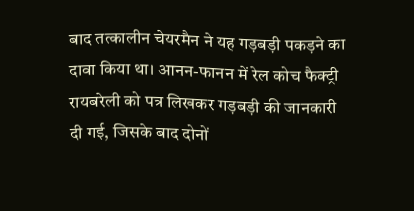बाद तत्कालीन चेयरमैन ने यह गड़बड़ी पकड़ने का दावा किया था। आनन-फानन में रेल कोच फैक्ट्री रायबरेली को पत्र लिखकर गड़बड़ी की जानकारी दी गई, जिसके बाद दोनों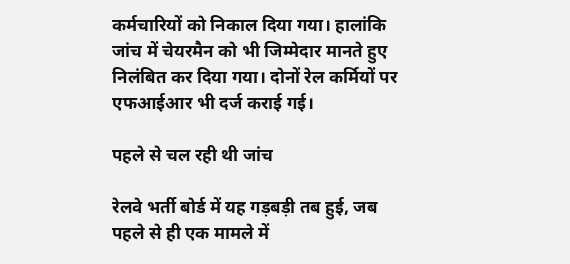कर्मचारियों को निकाल दिया गया। हालांकि जांच में चेयरमैन को भी जिम्मेदार मानते हुए निलंबित कर दिया गया। दोनों रेल कर्मियों पर एफआईआर भी दर्ज कराई गई।

पहले से चल रही थी जांच

रेलवे भर्ती बोर्ड में यह गड़बड़ी तब हुई, जब पहले से ही एक मामले में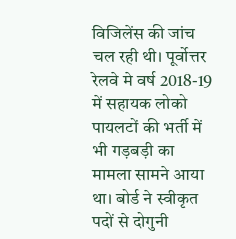विजिलेंस की जांच चल रही थी। पूर्वोत्तर रेलवे मे वर्ष 2018-19 में सहायक लोको पायलटों की भर्ती में भी गड़बड़ी का मामला सामने आया था। बोर्ड ने स्वीकृत पदों से दोगुनी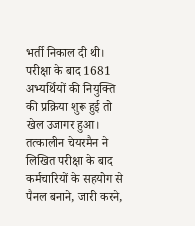भर्ती निकाल दी थी। परीक्षा के बाद 1681 अभ्यर्थियों की नियुक्ति की प्रक्रिया शुरू हुई तो खेल उजागर हुआ। तत्कालीन चेयरमैन ने लिखित परीक्षा के बाद कर्मचारियों के सहयोग से पैनल बनाने, जारी करने,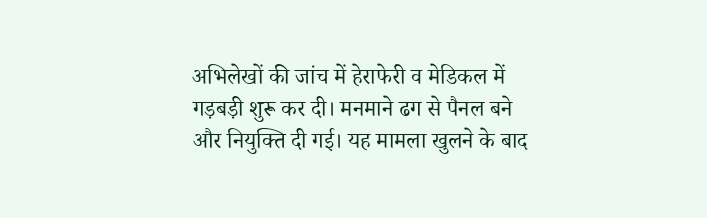अभिलेखों की जांच में हेराफेरी व मेडिकल में गड़बड़ी शुरू कर दी। मनमाने ढग से पैनल बने और नियुक्ति दी गई। यह मामला खुलने के बाद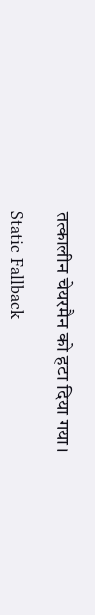तत्कालीन चेयरमैन को हटा दिया गया।

Static Fallback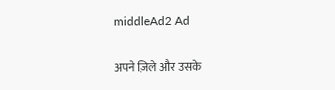middleAd2 Ad

अपने ज़िले और उसके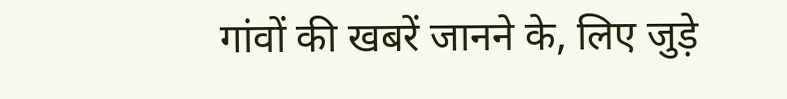गांवों की खबरें जानने के, लिए जुड़े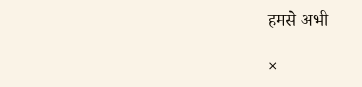हमसे अभी

×